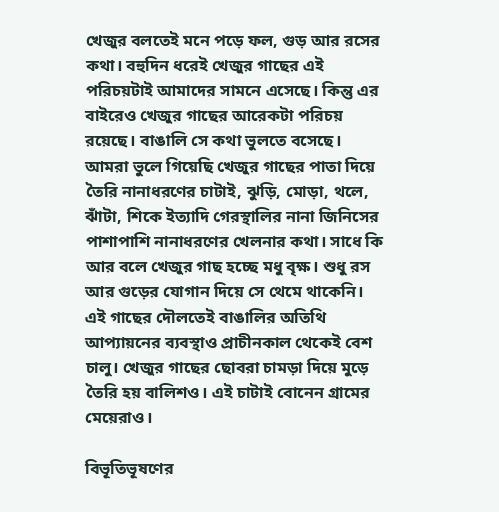খেজুর বলতেই মনে পড়ে ফল, গুড় আর রসের কথা। বহুদিন ধরেই খেজুর গাছের এই পরিচয়টাই আমাদের সামনে এসেছে। কিন্তু এর বাইরেও খেজুর গাছের আরেকটা পরিচয় রয়েছে। বাঙালি সে কথা ভুলতে বসেছে। আমরা ভুলে গিয়েছি খেজুর গাছের পাতা দিয়ে তৈরি নানাধরণের চাটাই, ঝুড়ি, মোড়া, থলে, ঝাঁটা, শিকে ইত্যাদি গেরস্থালির নানা জিনিসের পাশাপাশি নানাধরণের খেলনার কথা। সাধে কি আর বলে খেজুর গাছ হচ্ছে মধু বৃক্ষ। শুধু রস আর গুড়ের যোগান দিয়ে সে থেমে থাকেনি। এই গাছের দৌলতেই বাঙালির অতিথি আপ্যায়নের ব্যবস্থাও প্রাচীনকাল থেকেই বেশ চালু। খেজুর গাছের ছোবরা চামড়া দিয়ে মুড়ে তৈরি হয় বালিশও। এই চাটাই বোনেন গ্রামের মেয়েরাও।

বিভূতিভূষণের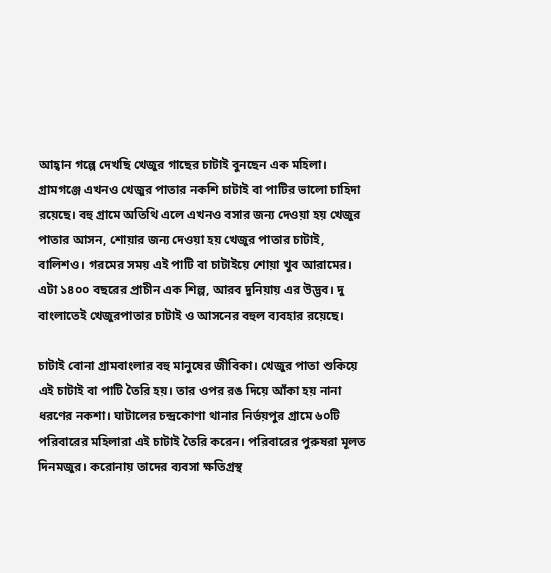আহ্বান গল্পে দেখছি খেজুর গাছের চাটাই বুনছেন এক মহিলা। গ্রামগঞ্জে এখনও খেজুর পাতার নকশি চাটাই বা পাটির ভালো চাহিদা রয়েছে। বহু গ্রামে অতিথি এলে এখনও বসার জন্য দেওয়া হয় খেজুর পাতার আসন, শোয়ার জন্য দেওয়া হয় খেজুর পাতার চাটাই, বালিশও। গরমের সময় এই পাটি বা চাটাইয়ে শোয়া খুব আরামের। এটা ১৪০০ বছরের প্রাচীন এক শিল্প, আরব দুনিয়ায় এর উদ্ভব। দু বাংলাতেই খেজুরপাতার চাটাই ও আসনের বহুল ব্যবহার রয়েছে।

চাটাই বোনা গ্রামবাংলার বহু মানুষের জীবিকা। খেজুর পাতা শুকিয়ে এই চাটাই বা পাটি তৈরি হয়। তার ওপর রঙ দিয়ে আঁকা হয় নানা ধরণের নকশা। ঘাটালের চন্দ্রকোণা থানার নির্ভয়পুর গ্রামে ৬০টি পরিবারের মহিলারা এই চাটাই তৈরি করেন। পরিবারের পুরুষরা মূলত দিনমজুর। করোনায় তাদের ব্যবসা ক্ষতিগ্রস্থ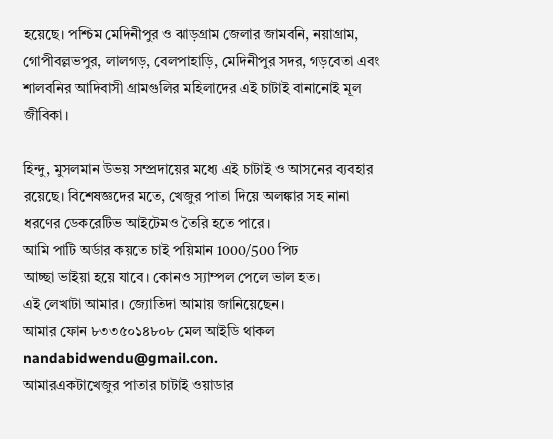হয়েছে। পশ্চিম মেদিনীপুর ও ঝাড়গ্রাম জেলার জামবনি, নয়াগ্রাম, গোপীবল্লভপুর, লালগড়, বেলপাহাড়ি, মেদিনীপুর সদর, গড়বেতা এবং শালবনির আদিবাসী গ্রামগুলির মহিলাদের এই চাটাই বানানোই মূল জীবিকা।

হিন্দু, মুসলমান উভয় সম্প্রদায়ের মধ্যে এই চাটাই ও আসনের ব্যবহার রয়েছে। বিশেষজ্ঞদের মতে, খেজুর পাতা দিয়ে অলঙ্কার সহ নানা ধরণের ডেকরেটিভ আইটেমও তৈরি হতে পারে।
আমি পাটি অর্ডার কয়তে চাই পয়িমান 1000/500 পিঢ
আচ্ছা ভাইয়া হয়ে যাবে। কোনও স্যাম্পল পেলে ভাল হত।
এই লেখাটা আমার। জ্যোতিদা আমায় জানিয়েছেন।
আমার ফোন ৮৩৩৫০১৪৮০৮ মেল আইডি থাকল nandabidwendu@gmail.con.
আমারএকটাখেজুর পাতার চাটাই ওয়াডার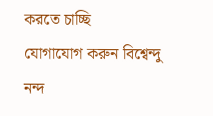করতে চাচ্ছি
যোগাযোগ করুন বিশ্বেন্দু নন্দ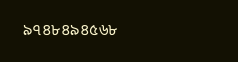৯৭৪৮৪৯৪৫৬৮